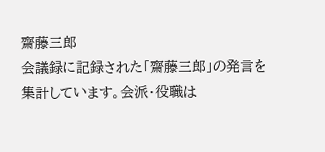齋藤三郎
会議録に記録された「齋藤三郎」の発言を集計しています。会派・役職は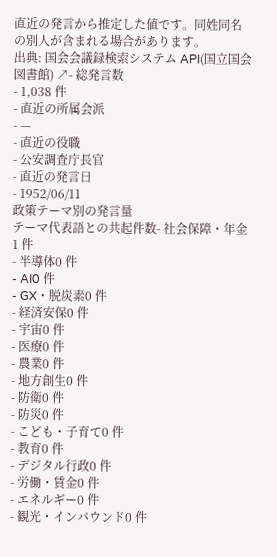直近の発言から推定した値です。同姓同名の別人が含まれる場合があります。
出典: 国会会議録検索システム API(国立国会図書館) ↗- 総発言数
- 1,038 件
- 直近の所属会派
- —
- 直近の役職
- 公安調査庁長官
- 直近の発言日
- 1952/06/11
政策テーマ別の発言量
テーマ代表語との共起件数- 社会保障・年金1 件
- 半導体0 件
- AI0 件
- GX・脱炭素0 件
- 経済安保0 件
- 宇宙0 件
- 医療0 件
- 農業0 件
- 地方創生0 件
- 防衛0 件
- 防災0 件
- こども・子育て0 件
- 教育0 件
- デジタル行政0 件
- 労働・賃金0 件
- エネルギー0 件
- 観光・インバウンド0 件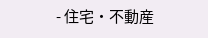- 住宅・不動産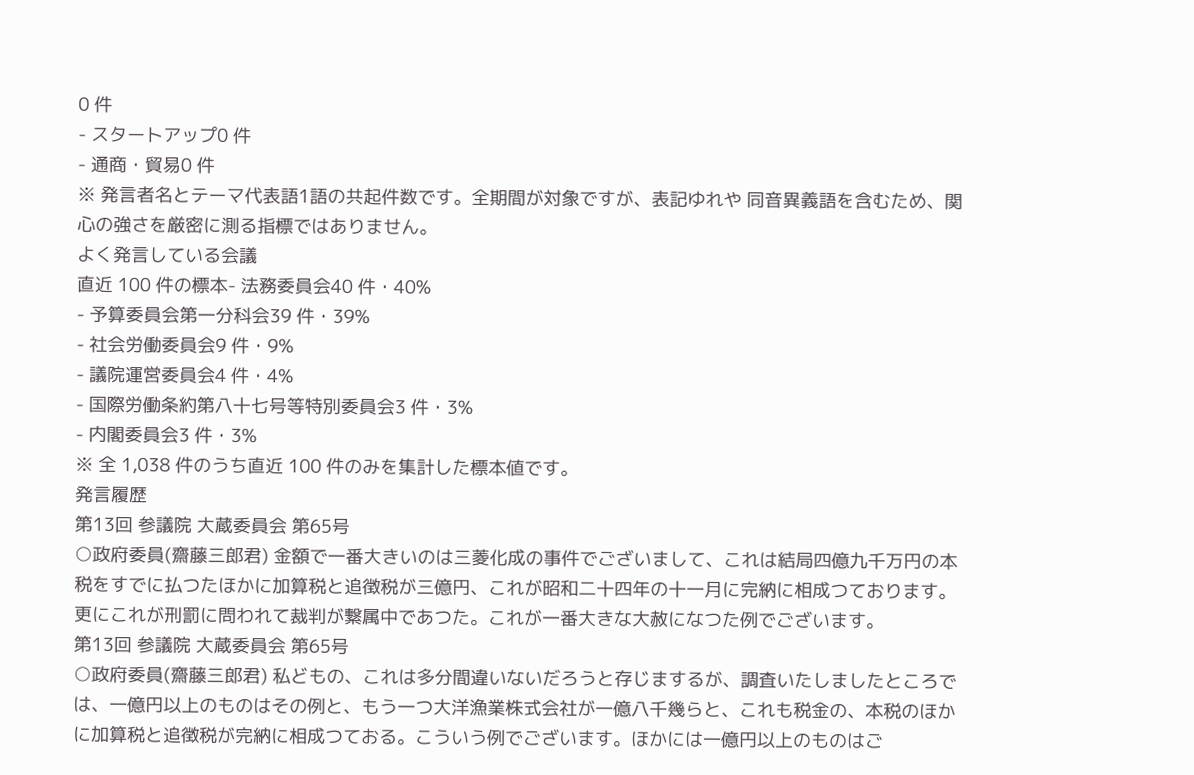0 件
- スタートアップ0 件
- 通商・貿易0 件
※ 発言者名とテーマ代表語1語の共起件数です。全期間が対象ですが、表記ゆれや 同音異義語を含むため、関心の強さを厳密に測る指標ではありません。
よく発言している会議
直近 100 件の標本- 法務委員会40 件・40%
- 予算委員会第一分科会39 件・39%
- 社会労働委員会9 件・9%
- 議院運営委員会4 件・4%
- 国際労働条約第八十七号等特別委員会3 件・3%
- 内閣委員会3 件・3%
※ 全 1,038 件のうち直近 100 件のみを集計した標本値です。
発言履歴
第13回 参議院 大蔵委員会 第65号
○政府委員(齋藤三郎君) 金額で一番大きいのは三菱化成の事件でございまして、これは結局四億九千万円の本税をすでに払つたほかに加算税と追徴税が三億円、これが昭和二十四年の十一月に完納に相成つております。更にこれが刑罰に問われて裁判が繋属中であつた。これが一番大きな大赦になつた例でございます。
第13回 参議院 大蔵委員会 第65号
○政府委員(齋藤三郎君) 私どもの、これは多分間違いないだろうと存じまするが、調査いたしましたところでは、一億円以上のものはその例と、もう一つ大洋漁業株式会社が一億八千幾らと、これも税金の、本税のほかに加算税と追徴税が完納に相成つておる。こういう例でございます。ほかには一億円以上のものはご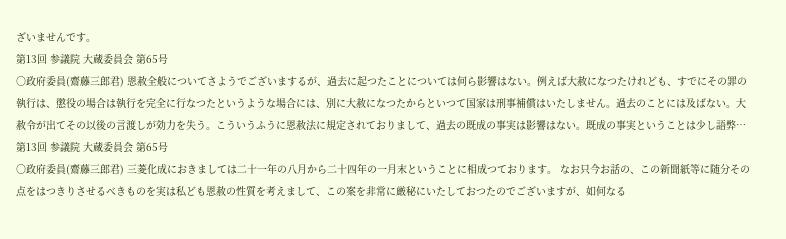ざいませんです。
第13回 参議院 大蔵委員会 第65号
○政府委員(齋藤三郎君) 恩赦全般についてさようでございまするが、過去に起つたことについては何ら影響はない。例えば大赦になつたけれども、すでにその罪の執行は、懲役の場合は執行を完全に行なつたというような場合には、別に大赦になつたからといつて国家は刑事補償はいたしません。過去のことには及ばない。大赦令が出てその以後の言渡しが効力を失う。こういうふうに恩赦法に規定されておりまして、過去の既成の事実は影響はない。既成の事実ということは少し語弊…
第13回 参議院 大蔵委員会 第65号
○政府委員(齋藤三郎君) 三菱化成におきましては二十一年の八月から二十四年の一月末ということに相成つております。 なお只今お話の、この新聞紙等に随分その点をはつきりさせるべきものを実は私ども恩赦の性質を考えまして、この案を非常に厳秘にいたしておつたのでございますが、如何なる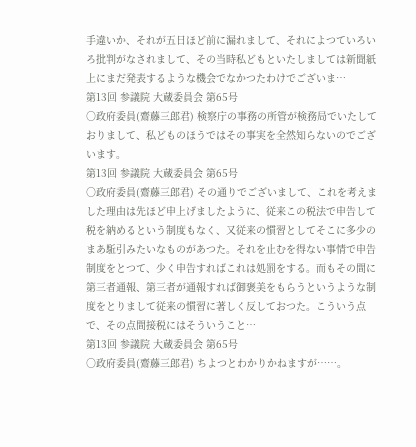手違いか、それが五日ほど前に漏れまして、それによつていろいろ批判がなされまして、その当時私どもといたしましては新聞紙上にまだ発表するような機会でなかつたわけでございま…
第13回 参議院 大蔵委員会 第65号
○政府委員(齋藤三郎君) 検察庁の事務の所管が検務局でいたしておりまして、私どものほうではその事実を全然知らないのでございます。
第13回 参議院 大蔵委員会 第65号
○政府委員(齋藤三郎君) その通りでございまして、これを考えました理由は先ほど申上げましたように、従来この税法で申告して税を納めるという制度もなく、又従来の慣習としてそこに多少のまあ駈引みたいなものがあつた。それを止むを得ない事情で申告制度をとつて、少く申告すればこれは処罰をする。而もその間に第三者通報、第三者が通報すれば御褒美をもらうというような制度をとりまして従来の慣習に著しく反しておつた。こういう点で、その点間接税にはそういうこと…
第13回 参議院 大蔵委員会 第65号
○政府委員(齋藤三郎君) ちよつとわかりかねますが……。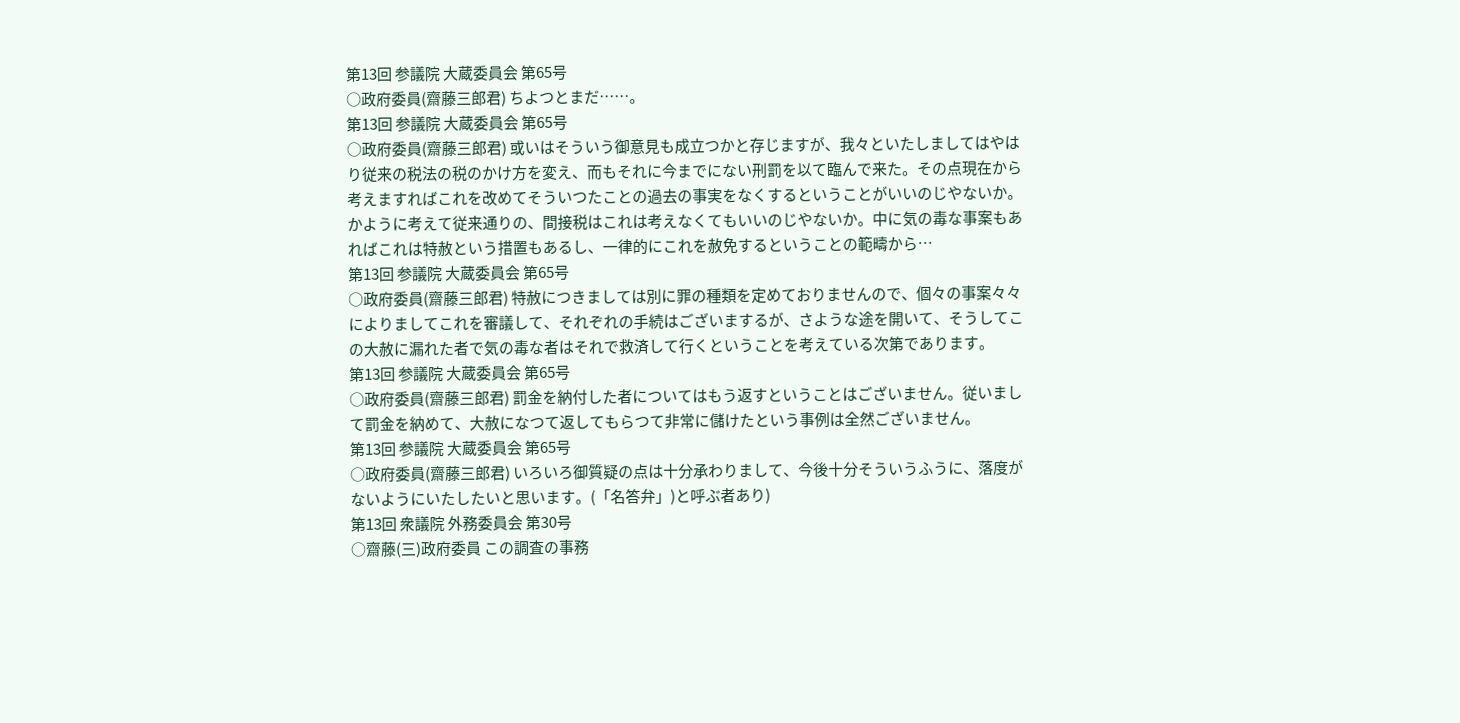第13回 参議院 大蔵委員会 第65号
○政府委員(齋藤三郎君) ちよつとまだ……。
第13回 参議院 大蔵委員会 第65号
○政府委員(齋藤三郎君) 或いはそういう御意見も成立つかと存じますが、我々といたしましてはやはり従来の税法の税のかけ方を変え、而もそれに今までにない刑罰を以て臨んで来た。その点現在から考えますればこれを改めてそういつたことの過去の事実をなくするということがいいのじやないか。かように考えて従来通りの、間接税はこれは考えなくてもいいのじやないか。中に気の毒な事案もあればこれは特赦という措置もあるし、一律的にこれを赦免するということの範疇から…
第13回 参議院 大蔵委員会 第65号
○政府委員(齋藤三郎君) 特赦につきましては別に罪の種類を定めておりませんので、個々の事案々々によりましてこれを審議して、それぞれの手続はございまするが、さような途を開いて、そうしてこの大赦に漏れた者で気の毒な者はそれで救済して行くということを考えている次第であります。
第13回 参議院 大蔵委員会 第65号
○政府委員(齋藤三郎君) 罰金を納付した者についてはもう返すということはございません。従いまして罰金を納めて、大赦になつて返してもらつて非常に儲けたという事例は全然ございません。
第13回 参議院 大蔵委員会 第65号
○政府委員(齋藤三郎君) いろいろ御質疑の点は十分承わりまして、今後十分そういうふうに、落度がないようにいたしたいと思います。(「名答弁」)と呼ぶ者あり)
第13回 衆議院 外務委員会 第30号
○齋藤(三)政府委員 この調査の事務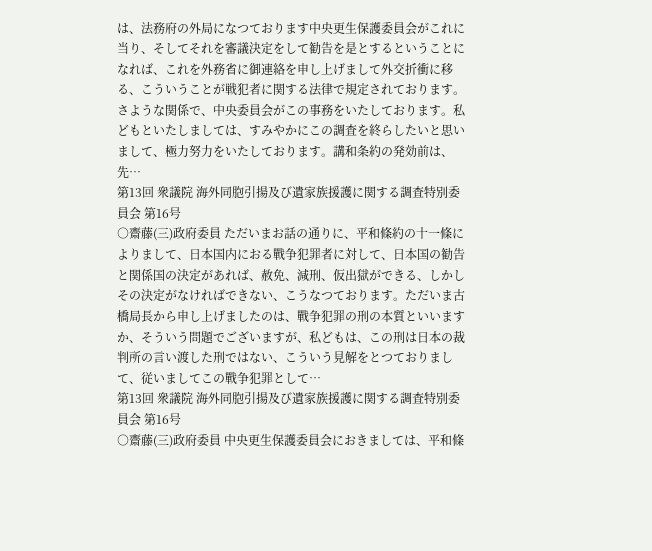は、法務府の外局になつております中央更生保護委員会がこれに当り、そしてそれを審議決定をして勧告を是とするということになれば、これを外務省に御連絡を申し上げまして外交折衝に移る、こういうことが戦犯者に関する法律で規定されております。さような関係で、中央委員会がこの事務をいたしております。私どもといたしましては、すみやかにこの調査を終らしたいと思いまして、極力努力をいたしております。講和条約の発効前は、先…
第13回 衆議院 海外同胞引揚及び遺家族援護に関する調査特別委員会 第16号
○齋藤(三)政府委員 ただいまお話の通りに、平和條約の十一條によりまして、日本国内におる戰争犯罪者に対して、日本国の勧告と関係国の決定があれば、赦免、減刑、仮出獄ができる、しかしその決定がなければできない、こうなつております。ただいま古橋局長から申し上げましたのは、戰争犯罪の刑の本質といいますか、そういう問題でございますが、私どもは、この刑は日本の裁判所の言い渡した刑ではない、こういう見解をとつておりまして、従いましてこの戰争犯罪として…
第13回 衆議院 海外同胞引揚及び遺家族援護に関する調査特別委員会 第16号
○齋藤(三)政府委員 中央更生保護委員会におきましては、平和條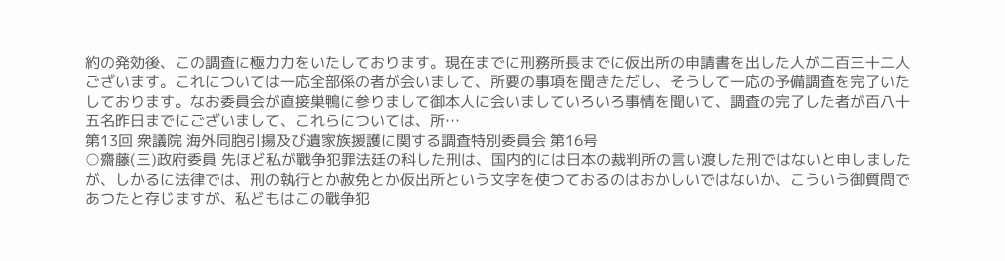約の発効後、この調査に極力力をいたしております。現在までに刑務所長までに仮出所の申請書を出した人が二百三十二人ございます。これについては一応全部係の者が会いまして、所要の事項を聞きただし、そうして一応の予備調査を完了いたしております。なお委員会が直接巣鴨に参りまして御本人に会いましていろいろ事情を聞いて、調査の完了した者が百八十五名昨日までにございまして、これらについては、所…
第13回 衆議院 海外同胞引揚及び遺家族援護に関する調査特別委員会 第16号
○齋藤(三)政府委員 先ほど私が戰争犯罪法廷の科した刑は、国内的には日本の裁判所の言い渡した刑ではないと申しましたが、しかるに法律では、刑の執行とか赦免とか仮出所という文字を使つておるのはおかしいではないか、こういう御質問であつたと存じますが、私どもはこの戰争犯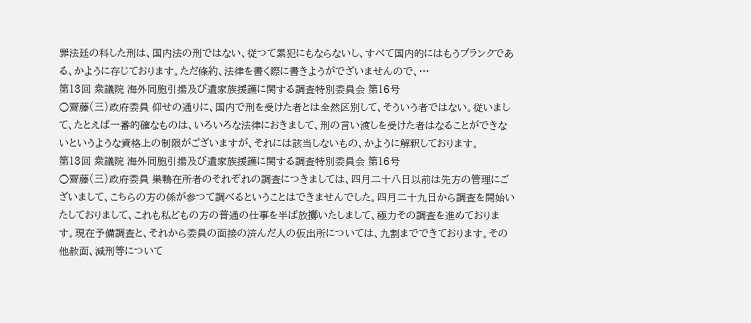罪法廷の科した刑は、国内法の刑ではない、従つて累犯にもならないし、すべて国内的にはもうブランクである、かように存じております。ただ條約、法律を書く際に書きようがでざいませんので、…
第13回 衆議院 海外同胞引揚及び遺家族援護に関する調査特別委員会 第16号
○齋藤(三)政府委員 仰せの通りに、国内で刑を受けた者とは全然区別して、そういう者ではない。従いまして、たとえば一番的確なものは、いろいろな法律におきまして、刑の言い渡しを受けた者はなることができないというような資格上の制限がございますが、それには該当しないもの、かように解釈しております。
第13回 衆議院 海外同胞引揚及び遺家族援護に関する調査特別委員会 第16号
○齋藤(三)政府委員 巣鴨在所者のそれぞれの調査につきましては、四月二十八日以前は先方の管理にございまして、こちらの方の係が参つて調べるということはできませんでした。四月二十九日から調査を開始いたしておりまして、これも私どもの方の普通の仕事を半ば放擲いたしまして、極力その調査を進めております。現在予備調査と、それから委員の面接の済んだ人の仮出所については、九割までできております。その他赦面、減刑等について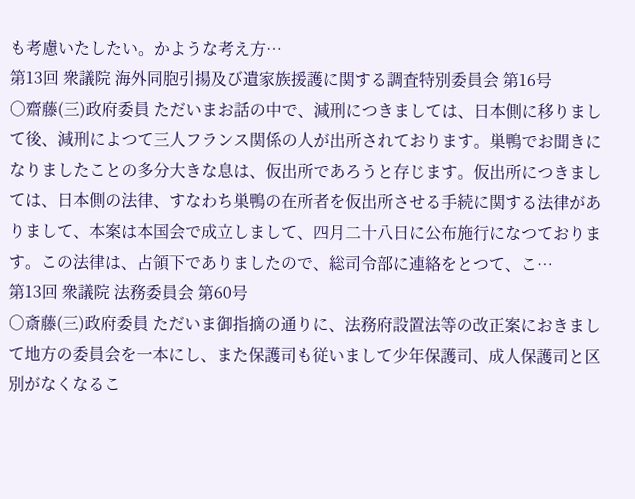も考慮いたしたい。かような考え方…
第13回 衆議院 海外同胞引揚及び遺家族援護に関する調査特別委員会 第16号
○齋藤(三)政府委員 ただいまお話の中で、減刑につきましては、日本側に移りまして後、減刑によつて三人フランス関係の人が出所されております。巣鴨でお聞きになりましたことの多分大きな息は、仮出所であろうと存じます。仮出所につきましては、日本側の法律、すなわち巣鴨の在所者を仮出所させる手続に関する法律がありまして、本案は本国会で成立しまして、四月二十八日に公布施行になつております。この法律は、占領下でありましたので、総司令部に連絡をとつて、こ…
第13回 衆議院 法務委員会 第60号
○斎藤(三)政府委員 ただいま御指摘の通りに、法務府設置法等の改正案におきまして地方の委員会を一本にし、また保護司も従いまして少年保護司、成人保護司と区別がなくなるこ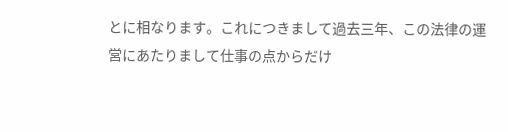とに相なります。これにつきまして過去三年、この法律の運営にあたりまして仕事の点からだけ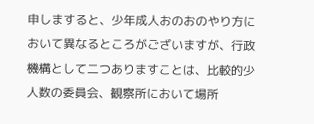申しますると、少年成人おのおのやり方において異なるところがございますが、行政機構として二つありますことは、比較的少人数の委員会、観察所において場所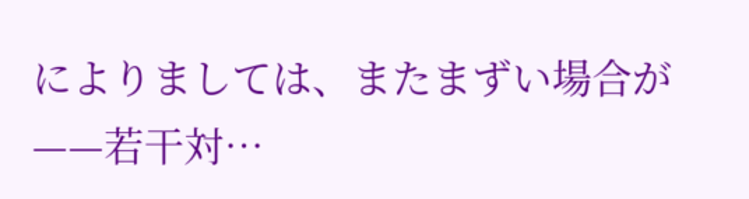によりましては、またまずい場合が——若干対…